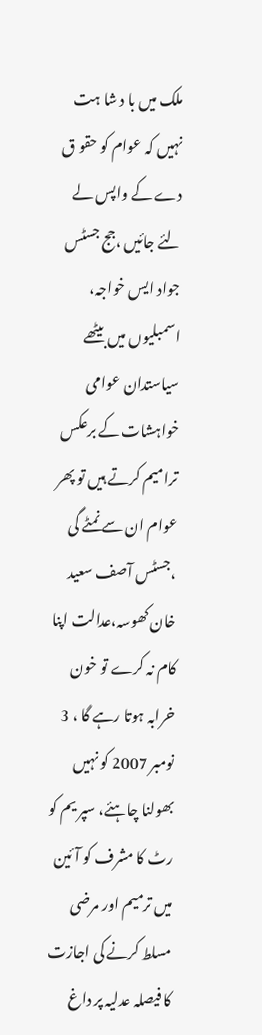ملک میں با د شا ہت نہیں کہ عوام کو حقو ق دے کے واپس لے لئے جائیں ،جج جسٹس جواد ایس خواجہ، اسمبلیوں میں بیٹھے سیاستدان عوامی خواہشات کے برعکس ترامیم کرتے ہیں تو پھر عوام ان سے نمٹے گی ،جسٹس آصف سعید خان کھوسہ،عدالت اپنا کام نہ کرے تو خون خرابہ ہوتا رہے گا ، 3 نومبر 2007 کو نہیں بھولنا چاہئے، سپر یم کو رٹ کا مشرف کو آئین میں ترمیم اور مرضی مسلط کرنے کی اجازت کا فیصلہ عدلیہ پر داغ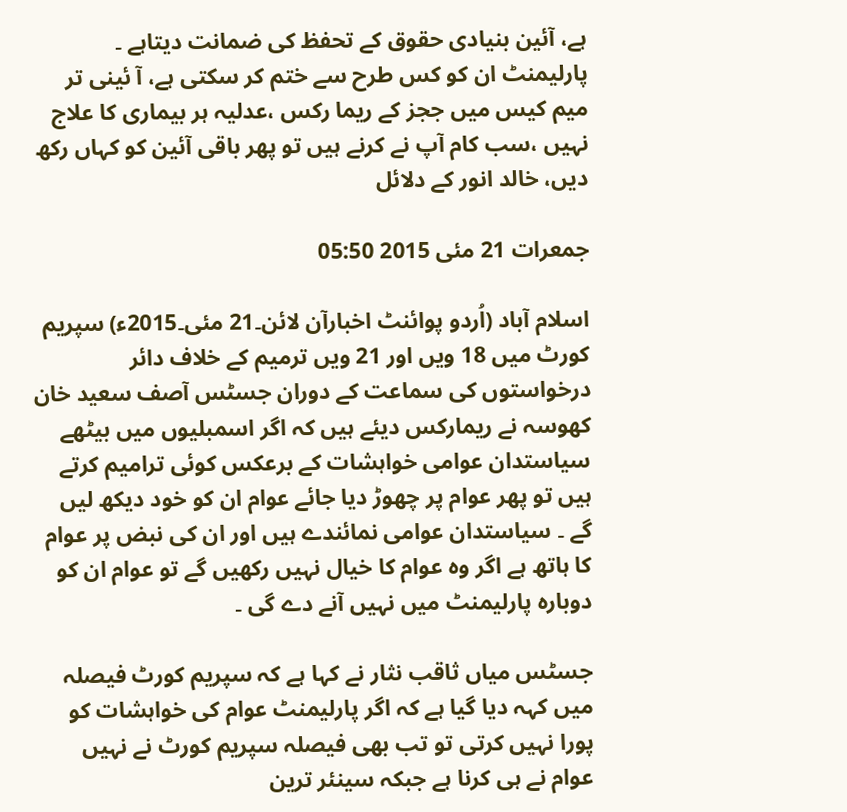ہے، آئین بنیادی حقوق کے تحفظ کی ضمانت دیتاہے ۔ پارلیمنٹ ان کو کس طرح سے ختم کر سکتی ہے، آ ئینی تر میم کیس میں ججز کے ریما رکس ،عدلیہ ہر بیماری کا علاج نہیں ،سب کام آپ نے کرنے ہیں تو پھر باقی آئین کو کہاں رکھ دیں، خالد انور کے دلائل

جمعرات 21 مئی 2015 05:50

اسلام آباد (اُردو پوائنٹ اخبارآن لائن۔21 مئی۔2015ء) سپریم کورٹ میں 18 ویں اور 21 ویں ترمیم کے خلاف دائر درخواستوں کی سماعت کے دوران جسٹس آصف سعید خان کھوسہ نے ریمارکس دیئے ہیں کہ اگر اسمبلیوں میں بیٹھے سیاستدان عوامی خواہشات کے برعکس کوئی ترامیم کرتے ہیں تو پھر عوام پر چھوڑ دیا جائے عوام ان کو خود دیکھ لیں گے ۔ سیاستدان عوامی نمائندے ہیں اور ان کی نبض پر عوام کا ہاتھ ہے اگر وہ عوام کا خیال نہیں رکھیں گے تو عوام ان کو دوبارہ پارلیمنٹ میں نہیں آنے دے گی ۔

جسٹس میاں ثاقب نثار نے کہا ہے کہ سپریم کورٹ فیصلہ میں کہہ دیا گیا ہے کہ اگر پارلیمنٹ عوام کی خواہشات کو پورا نہیں کرتی تو تب بھی فیصلہ سپریم کورٹ نے نہیں عوام نے ہی کرنا ہے جبکہ سینئر ترین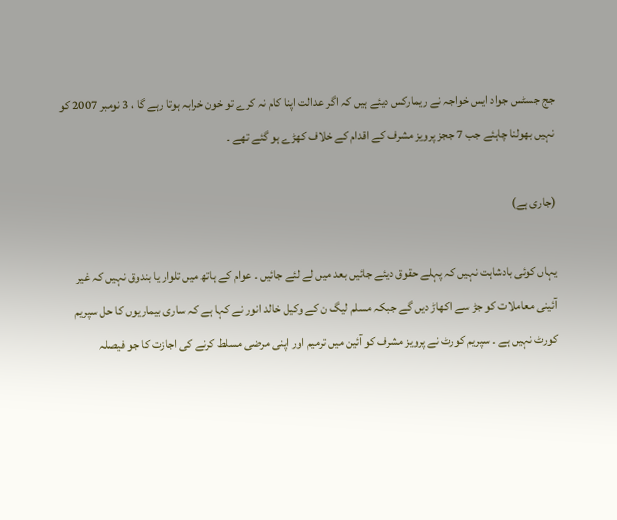جج جسٹس جواد ایس خواجہ نے ریمارکس دیئے ہیں کہ اگر عدالت اپنا کام نہ کرے تو خون خرابہ ہوتا رہے گا ، 3 نومبر 2007 کو نہیں بھولنا چاہئے جب 7 ججز پرویز مشرف کے اقدام کے خلاف کھڑے ہو گئے تھے ۔

(جاری ہے)

یہاں کوئی بادشاہت نہیں کہ پہلے حقوق دیئے جائیں بعد میں لے لئے جائیں ۔ عوام کے ہاتھ میں تلوار یا بندوق نہیں کہ غیر آئینی معاملات کو جڑ سے اکھاڑ دیں گے جبکہ مسلم لیگ ن کے وکیل خالد انور نے کہا ہے کہ ساری بیماریوں کا حل سپریم کورٹ نہیں ہے ۔ سپریم کورٹ نے پرویز مشرف کو آئین میں ترمیم اور اپنی مرضی مسلط کرنے کی اجازت کا جو فیصلہ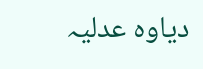دیاوہ عدلیہ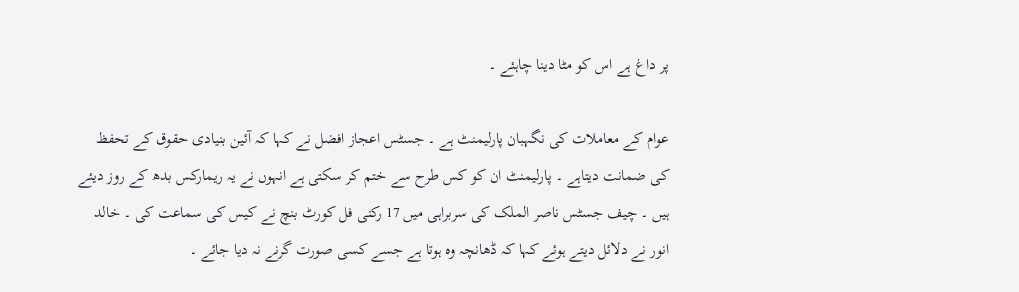پر داغ ہے اس کو مٹا دینا چاہئے ۔

عوام کے معاملات کی نگہبان پارلیمنٹ ہے ۔ جسٹس اعجاز افضل نے کہا کہ آئین بنیادی حقوق کے تحفظ کی ضمانت دیتاہے ۔ پارلیمنٹ ان کو کس طرح سے ختم کر سکتی ہے انہوں نے یہ ریمارکس بدھ کے روز دیئے ہیں ۔ چیف جسٹس ناصر الملک کی سربراہی میں 17 رکنی فل کورٹ بنچ نے کیس کی سماعت کی ۔ خالد انور نے دلائل دیتے ہوئے کہا کہ ڈھانچہ وہ ہوتا ہے جسے کسی صورت گرنے نہ دیا جائے ۔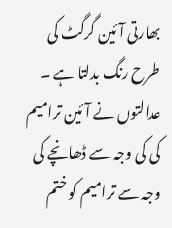بھارتی آئین گرگٹ کی طرح رنگ بدلتا ہے ۔ عدالتوں نے آئین ترامیم کی کی وجہ سے ڈھانچے کی وجہ سے ترامیم کو ختم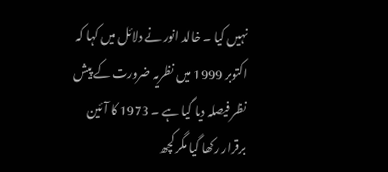نہیں کیا ۔ خالد انور نے دلائل میں کہا کہ اکتوبر 1999 میں نظریہ ضرورت کے پیش نظر فیصلہ دیا گیا ہے ۔ 1973 کا آئین برقرار رکھا گیا مگر کچھ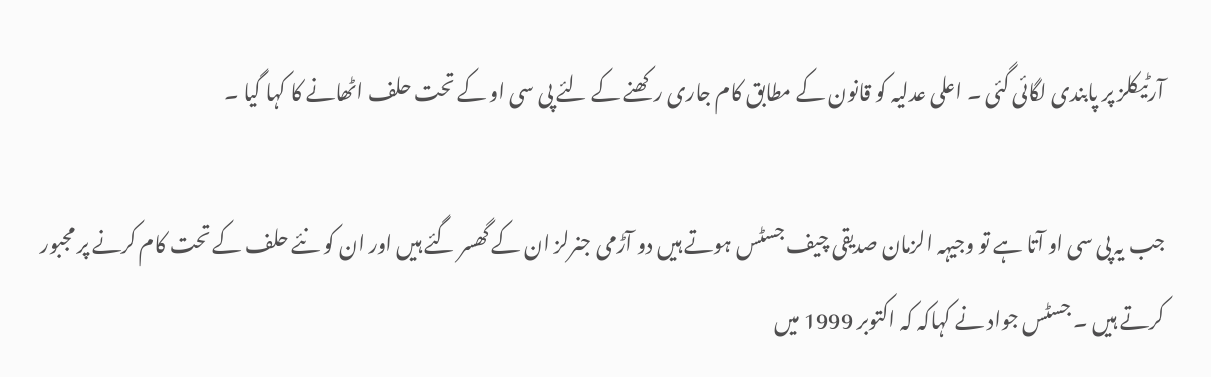آرٹیکلز پر پابندی لگائی گئی ۔ اعلی عدلیہ کو قانون کے مطابق کام جاری رکھنے کے لئے پی سی او کے تحت حلف اٹھانے کا کہا گیا ۔

جب یہ پی سی او آتا ہے تو وجیہہ الزمان صدیقی چیف جسٹس ہوتے ہیں دو آڑمی جنرلز ان کے گھسر گئے ہیں اور ان کو نئے حلف کے تحت کام کرنے پر مجبور کرتے ہیں ۔ جسٹس جواد نے کہاکہ کہ اکتوبر 1999 میں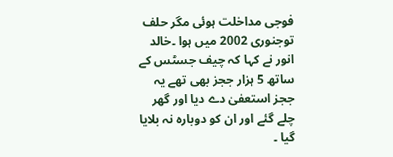فوجی مداخلت ہوئی مگر حلف توجنوری 2002 میں ہوا ۔خالد انور نے کہا کہ چیف جسٹس کے ساتھ 5 ہزار ججز بھی تھے یہ ججز استعفیٰ دے دیا اور گھر چلے گئے اور ان کو دوبارہ نہ بلایا گیا ۔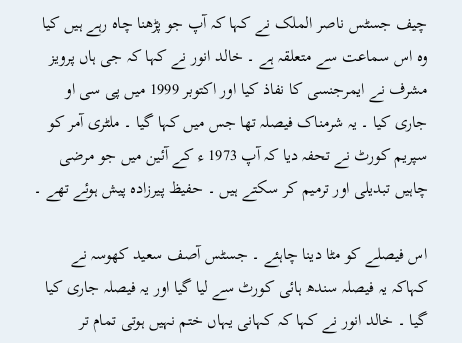چیف جسٹس ناصر الملک نے کہا کہ آپ جو پڑھنا چاہ رہے ہیں کیا وہ اس سماعت سے متعلقہ ہے ۔ خالد انور نے کہا کہ جی ہاں پرویز مشرف نے ایمرجنسی کا نفاذ کیا اور اکتوبر 1999 میں پی سی او جاری کیا ۔ یہ شرمناک فیصلہ تھا جس میں کہا گیا ۔ ملٹری آمر کو سپریم کورٹ نے تحفہ دیا کہ آپ 1973 ء کے آئین میں جو مرضی چاہیں تبدیلی اور ترمیم کر سکتے ہیں ۔ حفیظ پیرزادہ پیش ہوئے تھے ۔

اس فیصلے کو مٹا دینا چاہئے ۔ جسٹس آصف سعید کھوسہ نے کہاکہ یہ فیصلہ سندھ ہائی کورٹ سے لیا گیا اور یہ فیصلہ جاری کیا گیا ۔ خالد انور نے کہا کہ کہانی یہاں ختم نہیں ہوتی تمام تر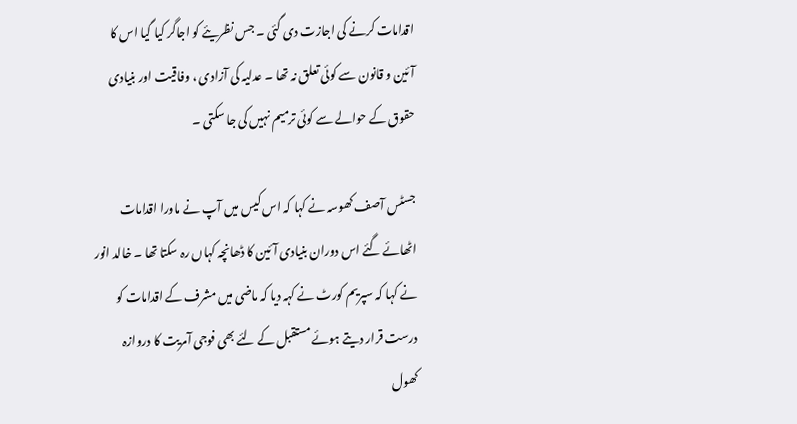اقدامات کرنے کی اجازت دی گئی ۔ جس نظریئے کو اجاگر کیا گیا اس کا آئین و قانون سے کوئی تعلق نہ تھا ۔ عدلیہ کی آزادی ، وفاقیت اور بنیادی حقوق کے حوالے سے کوئی ترمیم نہیں کی جا سکتی ۔

جسٹس آصف کھوسہ نے کہا کہ اس کیس میں آپ نے ماورا اقدامات اٹھائے گئے اس دوران بنیادی آئین کا ڈھانچہ کہاں رہ سکتا تھا ۔ خالد انور نے کہا کہ سپریم کورٹ نے کہہ دیا کہ ماضی میں مشرف کے اقدامات کو درست قرار دیتے ہوئے مستقبل کے لئے بھی فوجی آمریت کا دروازہ کھول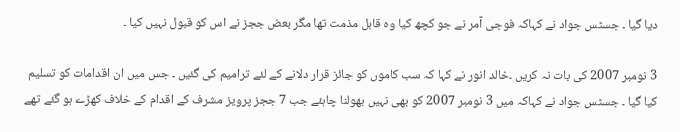دیا گیا ۔ جسٹس جواد نے کہاکہ فوجی آمر نے جو کچھ کیا وہ قابل مذمت تھا مگر بعض ججز نے اس کو قبول نہیں کیا ۔

3 نومبر 2007 کی بات نہ کریں ۔خالد انور نے کہا کہ سب کاموں کو جائز قرار دلانے کے لئے ترامیم کی گئیں ۔ جس میں ان اقدامات کو تسلیم کیا گیا ۔ جسٹس جواد نے کہاکہ میں 3 نومبر 2007 کو بھی نہیں بھولنا چاہئے جب 7 ججز پرویز مشرف کے اقدام کے خلاف کھڑے ہو گئے تھے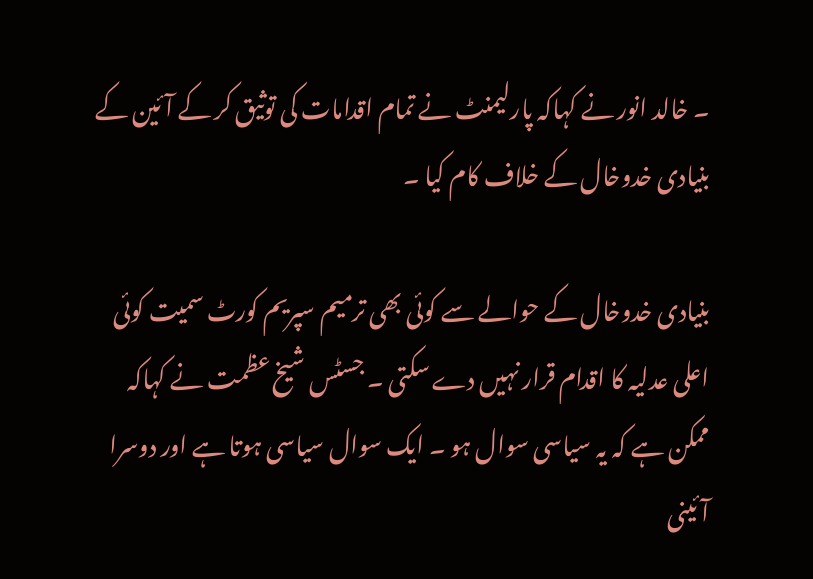۔ خالد انور نے کہاکہ پارلیمنٹ نے تمام اقدامات کی توثیق کر کے آئین کے بنیادی خدوخال کے خلاف کام کیا ۔

بنیادی خدوخال کے حوالے سے کوئی بھی ترمیم سپریم کورٹ سمیت کوئی اعلی عدلیہ کا اقدام قرار نہیں دے سکتی ۔ جسٹس شیخ عظمت نے کہاکہ ممکن ہے کہ یہ سیاسی سوال ہو ۔ ایک سوال سیاسی ہوتا ہے اور دوسرا آئینی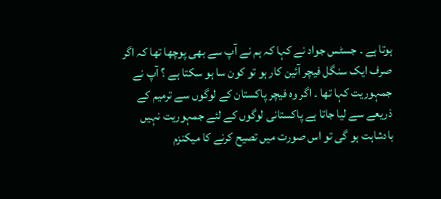ہوتا ہے ۔ جسٹس جواد نے کہا کہ ہم نے آپ سے بھی پوچھا تھا کہ اگر صرف ایک سنگل فیچر آئین کار ہو تو کون سا ہو سکتا ہے ؟ آپ نے جمہوریت کہا تھا ۔ اگر وہ فیچر پاکستان کے لوگوں سے ترمیم کے ذریعے سے لیا جاتا ہے پاکستانی لوگوں کے لئے جمہوریت نہیں بادشاہت ہو گی تو اس صورت میں تصیح کرنے کا میکنزم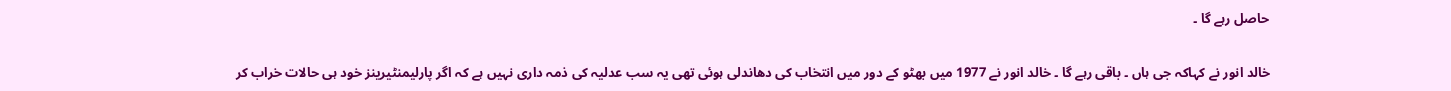حاصل رہے گا ۔

خالد انور نے کہاکہ جی ہاں ۔ باقی رہے گا ۔ خالد انور نے 1977 میں بھٹو کے دور میں انتخاب کی دھاندلی ہوئی تھی یہ سب عدلیہ کی ذمہ داری نہیں ہے کہ اگر پارلیمنٹیرینز خود ہی حالات خراب کر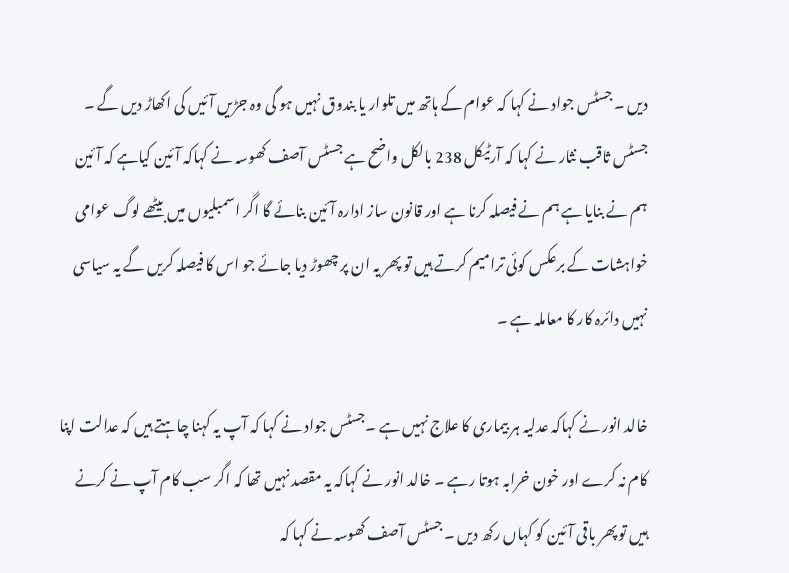دیں ۔ جسٹس جواد نے کہا کہ عوام کے ہاتھ میں تلوار یا بندوق نہیں ہو گی وہ جڑیں آئیں کی اکھاڑ دیں گے ۔ جسٹس ثاقب نثار نے کہا کہ آرٹیکل 238 بالکل واضح ہے جسٹس آصف کھوسہ نے کہاکہ آئین کیاہے کہ آئین ہم نے بنایا ہے ہم نے فیصلہ کرنا ہے اور قانون ساز ادارہ آئین بنائے گا اگر اسمبلیوں میں بیٹھے لوگ عوامی خواہشات کے برعکس کوئی ترامیم کرتے ہیں تو پھر یہ ان پر چھوڑ دیا جائے جو اس کا فیصلہ کریں گے یہ سیاسی نہیں دائرہ کار کا معاملہ ہے ۔

خالد انور نے کہاکہ عدلیہ ہر بیماری کا علاج نہیں ہے ۔جسٹس جواد نے کہا کہ آپ یہ کہنا چاہتے ہیں کہ عدالت اپنا کام نہ کرے اور خون خرابہ ہوتا رہے ۔ خالد انور نے کہاکہ یہ مقصد نہیں تھا کہ اگر سب کام آپ نے کرنے ہیں تو پھر باقی آئین کو کہاں رکھ دیں ۔ جسٹس آصف کھوسہ نے کہا کہ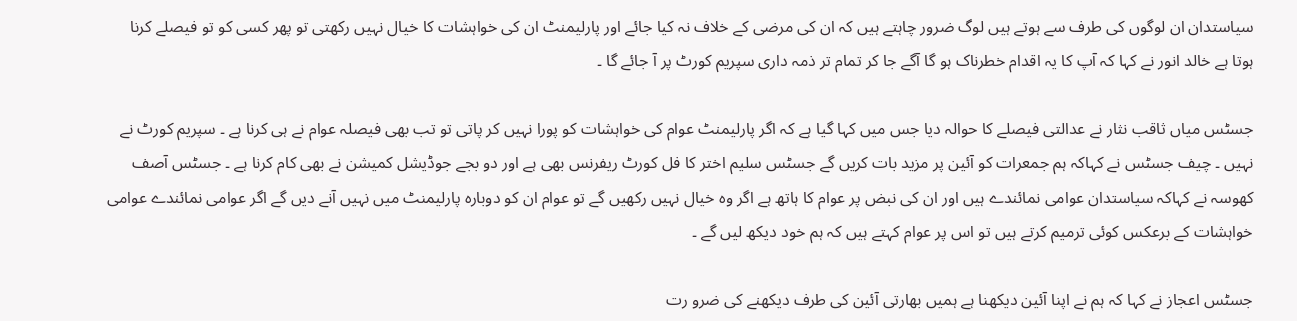سیاستدان ان لوگوں کی طرف سے ہوتے ہیں لوگ ضرور چاہتے ہیں کہ ان کی مرضی کے خلاف نہ کیا جائے اور پارلیمنٹ ان کی خواہشات کا خیال نہیں رکھتی تو پھر کسی کو تو فیصلے کرنا ہوتا ہے خالد انور نے کہا کہ آپ کا یہ اقدام خطرناک ہو گا آگے جا کر تمام تر ذمہ داری سپریم کورٹ پر آ جائے گا ۔

جسٹس میاں ثاقب نثار نے عدالتی فیصلے کا حوالہ دیا جس میں کہا گیا ہے کہ اگر پارلیمنٹ عوام کی خواہشات کو پورا نہیں کر پاتی تو تب بھی فیصلہ عوام نے ہی کرنا ہے ۔ سپریم کورٹ نے نہیں ۔ چیف جسٹس نے کہاکہ ہم جمعرات کو آئین پر مزید بات کریں گے جسٹس سلیم اختر کا فل کورٹ ریفرنس بھی ہے اور دو بجے جوڈیشل کمیشن نے بھی کام کرنا ہے ۔ جسٹس آصف کھوسہ نے کہاکہ سیاستدان عوامی نمائندے ہیں اور ان کی نبض پر عوام کا ہاتھ ہے اگر وہ خیال نہیں رکھیں گے تو عوام ان کو دوبارہ پارلیمنٹ میں نہیں آنے دیں گے اگر عوامی نمائندے عوامی خواہشات کے برعکس کوئی ترمیم کرتے ہیں تو اس پر عوام کہتے ہیں کہ ہم خود دیکھ لیں گے ۔

جسٹس اعجاز نے کہا کہ ہم نے اپنا آئین دیکھنا ہے ہمیں بھارتی آئین کی طرف دیکھنے کی ضرو رت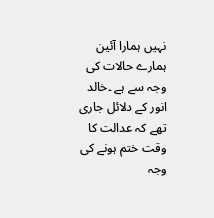نہیں ہمارا آئین ہمارے حالات کی وجہ سے ہے ۔خالد انور کے دلائل جاری تھے کہ عدالت کا وقت ختم ہونے کی وجہ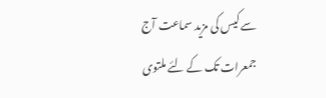سے کیس کی مزید سماعت آج جمعرات تک کے لئے ملتوی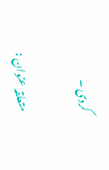کردی ۔

متعلقہ عنوان :